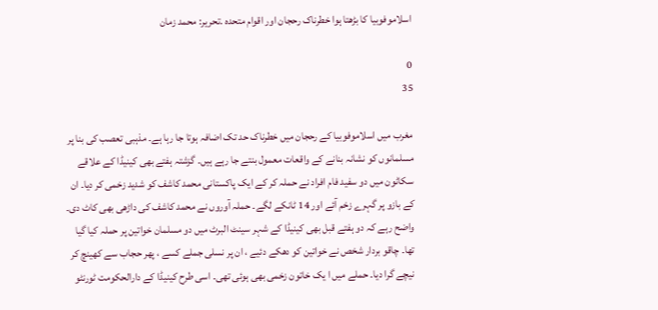اسلاموفوبیا کا بڑھتا ہوا خطرناک رحجان اور اقوام متحدہ .تحریر: محمد زمان

0
35

مغرب میں اسلاموفوبیا کے رحجان میں خطرناک حد تک اضافہ ہوتا جا رہا ہے۔ مذہبی تعصب کی بنا پر مسلمانوں کو نشانہ بنانے کے واقعات معمول بنتے جا رہے ہیں۔ گزشتہ ہفتے بھی کینیڈا کے علاقے سکاٹون میں دو سفید فام افراد نے حملہ کر کے ایک پاکستانی محمد کاشف کو شدید زخمی کر دیا۔ ان کے بازو پر گہرے زخم آئے اور 14 ٹانکے لگے۔ حملہ آوروں نے محمد کاشف کی داڑھی بھی کاٹ دی۔ واضح رہے کہ دو ہفتے قبل بھی کینیڈا کے شہر سینٹ البرٹ میں دو مسلمان خواتین پر حملہ کیا گیا تھا۔ چاقو بردار شخص نے خواتین کو دھکے دئیے ، ان پر نسلی جملے کسے ، پھر حجاب سے کھینچ کر نیچے گرا دیا۔ حملے میں ا یک خاتون زخمی بھی ہوئی تھی۔ اسی طرح کینیڈا کے دارالحکومت ٹورنٹو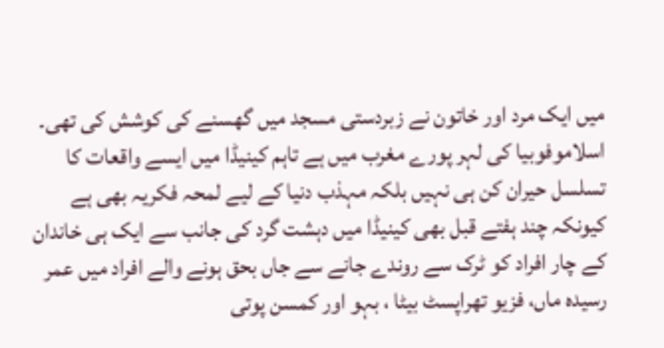میں ایک مرد اور خاتون نے زبردستی مسجد میں گھسنے کی کوشش کی تھی۔ اسلاموفوبیا کی لہر پورے مغرب میں ہے تاہم کینیڈا میں ایسے واقعات کا تسلسل حیران کن ہی نہیں بلکہ مہذب دنیا کے لیے لمحہ فکریہ بھی ہے کیونکہ چند ہفتے قبل بھی کینیڈا میں دہشت گرد کی جانب سے ایک ہی خاندان کے چار افراد کو ٹرک سے روندے جانے سے جاں بحق ہونے والے افراد میں عمر رسیدہ ماں، فزیو تھراپسٹ بیٹا ، بہو اور کمسن پوتی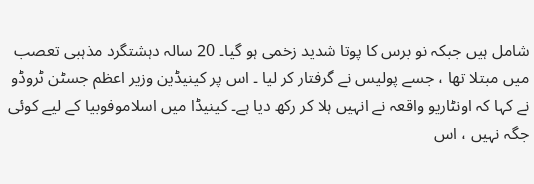شامل ہیں جبکہ نو برس کا پوتا شدید زخمی ہو گیا۔ 20 سالہ دہشتگرد مذہبی تعصب میں مبتلا تھا ، جسے پولیس نے گرفتار کر لیا ۔ اس پر کینیڈین وزیر اعظم جسٹن ٹروڈو نے کہا کہ اونٹاریو واقعہ نے انہیں ہلا کر رکھ دیا ہے۔ کینیڈا میں اسلاموفوبیا کے لیے کوئی جگہ نہیں ، اس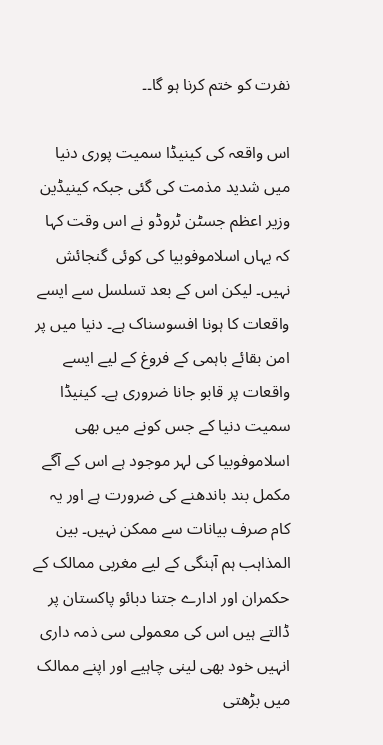نفرت کو ختم کرنا ہو گا۔۔

اس واقعہ کی کینیڈا سمیت پوری دنیا میں شدید مذمت کی گئی جبکہ کینیڈین وزیر اعظم جسٹن ٹروڈو نے اس وقت کہا کہ یہاں اسلاموفوبیا کی کوئی گنجائش نہیں۔ لیکن اس کے بعد تسلسل سے ایسے واقعات کا ہونا افسوسناک ہے۔ دنیا میں پر امن بقائے باہمی کے فروغ کے لیے ایسے واقعات پر قابو جانا ضروری ہے۔ کینیڈا سمیت دنیا کے جس کونے میں بھی اسلاموفوبیا کی لہر موجود ہے اس کے آگے مکمل بند باندھنے کی ضرورت ہے اور یہ کام صرف بیانات سے ممکن نہیں۔ بین المذاہب ہم آہنگی کے لیے مغربی ممالک کے حکمران اور ادارے جتنا دبائو پاکستان پر ڈالتے ہیں اس کی معمولی سی ذمہ داری انہیں خود بھی لینی چاہیے اور اپنے ممالک میں بڑھتی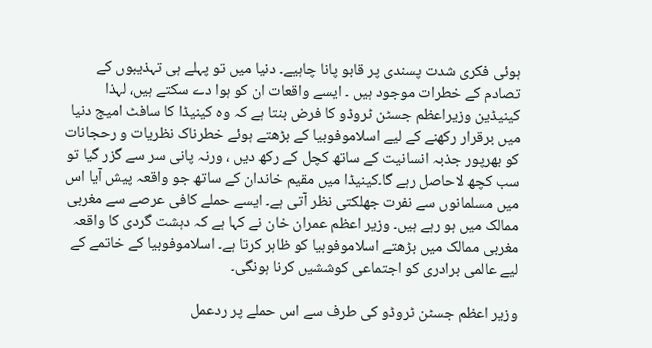ہوئی فکری شدت پسندی پر قابو پانا چاہیے۔ دنیا میں تو پہلے ہی تہذیبوں کے تصادم کے خطرات موجود ہیں ۔ ایسے واقعات ان کو ہوا دے سکتے ہیں، لہذا کینیڈین وزیراعظم جسٹن ٹروڈو کا فرض بنتا ہے کہ وہ کینیڈا کا سافٹ امیج دنیا میں برقرار رکھنے کے لیے اسلاموفوبیا کے بڑھتے ہوئے خطرناک نظریات و رحجانات کو بھرپور جذبہ انسانیت کے ساتھ کچل کے رکھ دیں ، ورنہ پانی سر سے گزر گیا تو سب کچھ لاحاصل رہے گا۔کینیڈا میں مقیم خاندان کے ساتھ جو واقعہ پیش آیا اس میں مسلمانوں سے نفرت جھلکتی نظر آتی ہے۔ ایسے حملے کافی عرصے سے مغربی ممالک میں ہو رہے ہیں۔ وزیر اعظم عمران خان نے کہا ہے کہ دہشت گردی کا واقعہ مغربی ممالک میں بڑھتے اسلاموفوبیا کو ظاہر کرتا ہے۔ اسلاموفوبیا کے خاتمے کے لیے عالمی برادری کو اجتماعی کوششیں کرنا ہونگی۔

وزیر اعظم جسٹن ٹروڈو کی طرف سے اس حملے پر ردعمل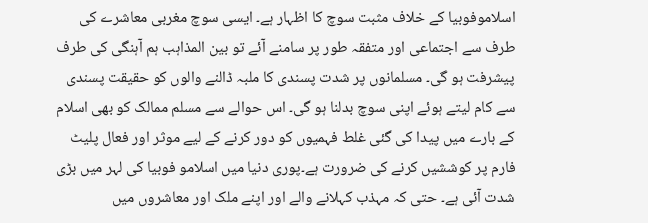اسلاموفوبیا کے خلاف مثبت سوچ کا اظہار ہے۔ ایسی سوچ مغربی معاشرے کی طرف سے اجتماعی اور متفقہ طور پر سامنے آئے تو بین المذاہب ہم آہنگی کی طرف پیشرفت ہو گی۔ مسلمانوں پر شدت پسندی کا ملبہ ڈالنے والوں کو حقیقت پسندی سے کام لیتے ہوئے اپنی سوچ بدلنا ہو گی۔ اس حوالے سے مسلم ممالک کو بھی اسلام کے بارے میں پیدا کی گئی غلط فہمیوں کو دور کرنے کے لیے موثر اور فعال پلیٹ فارم پر کوششیں کرنے کی ضرورت ہے۔پوری دنیا میں اسلامو فوبیا کی لہر میں بڑی شدت آئی ہے۔ حتی کہ مہذب کہلانے والے اور اپنے ملک اور معاشروں میں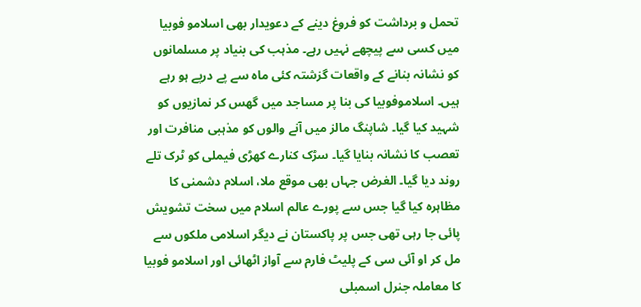تحمل و برداشت کو فروغ دینے کے دعویدار بھی اسلامو فوبیا میں کسی سے پیچھے نہیں رہے۔ مذہب کی بنیاد پر مسلمانوں کو نشانہ بنانے کے واقعات گزشتہ کئی ماہ سے پے درپے ہو رہے ہیں۔ اسلاموفوبیا کی بنا پر مساجد میں گھس کر نمازیوں کو شہید کیا گیا۔ شاپنگ مالز میں آنے والوں کو مذہبی منافرت اور تعصب کا نشانہ بنایا گیا۔ سڑک کنارے کھڑی فیملی کو ٹرک تلے روند دیا گیا۔ الغرض جہاں بھی موقع ملا، اسلام دشمنی کا مظاہرہ کیا گیا جس سے پورے عالم اسلام میں سخت تشویش پائی جا رہی تھی جس پر پاکستان نے دیگر اسلامی ملکوں سے مل کر او آئی سی کے پلیٹ فارم سے آواز اٹھائی اور اسلامو فوبیا کا معاملہ جنرل اسمبلی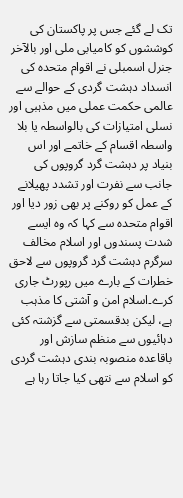تک لے گئے جس پر پاکستان کی کوششوں کو کامیابی ملی اور بالآخر جنرل اسمبلی نے اقوام متحدہ کی انسداد دہشت گردی کے حوالے سے عالمی حکمت عملی میں مذہبی اور نسلی امتیازات کی بالواسطہ یا بلا واسطہ اقسام کے خاتمے اور اس بنیاد پر دہشت گرد گروپوں کی جانب سے نفرت اور تشدد پھیلانے کے عمل کو روکنے پر بھی زور دیا اور اقوام متحدہ سے کہا کہ وہ ایسے شدت پسندوں اور اسلام مخالف سرگرم دہشت گرد گروپوں سے لاحق خطرات کے بارے میں رپورٹ جاری کرے۔اسلام امن و آشتی کا مذہب ہے، لیکن بدقسمتی سے گزشتہ کئی دہائیوں سے منظم سازش اور باقاعدہ منصوبہ بندی دہشت گردی کو اسلام سے نتھی کیا جاتا رہا ہے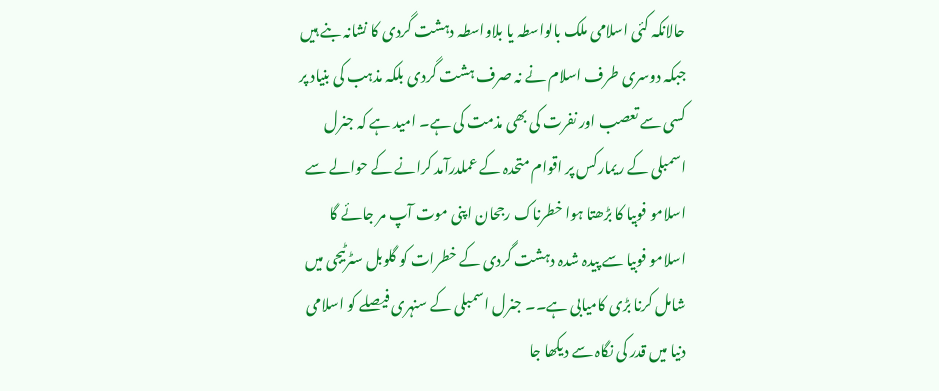حالانکہ کئی اسلامی ملک بالواسطہ یا بلاواسطہ دہشت گردی کا نشانہ بنے ہیں جبکہ دوسری طرف اسلام نے نہ صرف ہشت گردی بلکہ مذہب کی بنیاد پر کسی سے تعصب اور نفرت کی بھی مذمت کی ہے۔ امید ہے کہ جنرل اسمبلی کے ریمارکس پر اقوام متحدہ کے عملدرآمد کرانے کے حوالے سے اسلامو فوبیا کا بڑھتا ہوا خطرناک رجحان اپنی موت آپ مر جائے گا اسلامو فوبیا سے پیدہ شدہ دہشت گردی کے خطرات کو گلوبل سٹرٹیجی میں شامل کرنا بڑی کامیابی ہے۔۔ جنرل اسمبلی کے سنہری فیصلے کو اسلامی دنیا میں قدر کی نگاہ سے دیکھا جا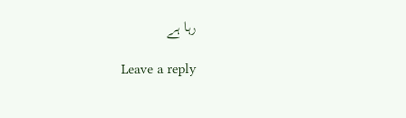رہا ہے

Leave a reply